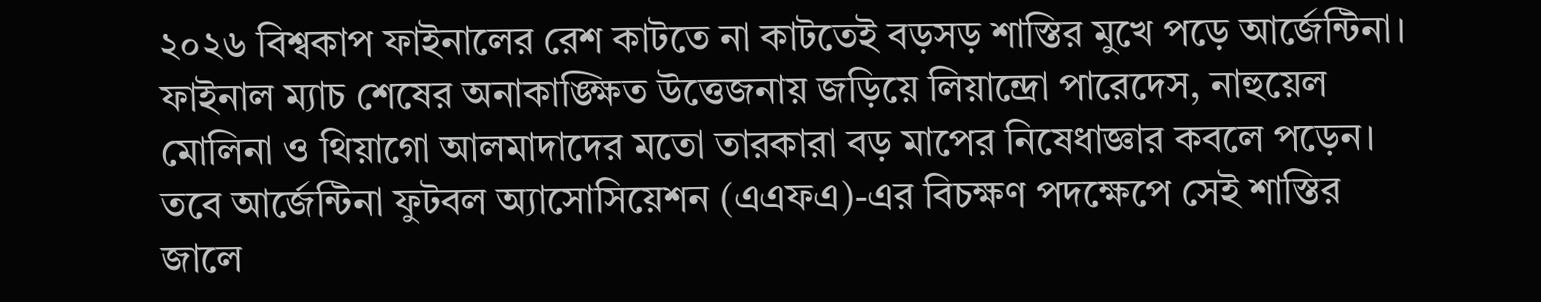২০২৬ বিশ্বকাপ ফাইনালের রেশ কাটতে না কাটতেই বড়সড় শাস্তির মুখে পড়ে আর্জেন্টিনা। ফাইনাল ম্যাচ শেষের অনাকাঙ্ক্ষিত উত্তেজনায় জড়িয়ে লিয়ান্দ্রো পারেদেস, নাহুয়েল মোলিনা ও থিয়াগো আলমাদাদের মতো তারকারা বড় মাপের নিষেধাজ্ঞার কবলে পড়েন। তবে আর্জেন্টিনা ফুটবল অ্যাসোসিয়েশন (এএফএ)-এর বিচক্ষণ পদক্ষেপে সেই শাস্তির জালে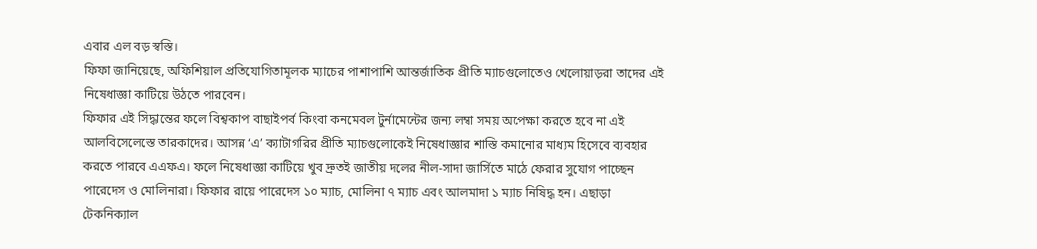এবার এল বড় স্বস্তি।
ফিফা জানিয়েছে, অফিশিয়াল প্রতিযোগিতামূলক ম্যাচের পাশাপাশি আন্তর্জাতিক প্রীতি ম্যাচগুলোতেও খেলোয়াড়রা তাদের এই নিষেধাজ্ঞা কাটিয়ে উঠতে পারবেন।
ফিফার এই সিদ্ধান্তের ফলে বিশ্বকাপ বাছাইপর্ব কিংবা কনমেবল টুর্নামেন্টের জন্য লম্বা সময় অপেক্ষা করতে হবে না এই আলবিসেলেস্তে তারকাদের। আসন্ন ‘এ’ ক্যাটাগরির প্রীতি ম্যাচগুলোকেই নিষেধাজ্ঞার শাস্তি কমানোর মাধ্যম হিসেবে ব্যবহার করতে পারবে এএফএ। ফলে নিষেধাজ্ঞা কাটিয়ে খুব দ্রুতই জাতীয় দলের নীল-সাদা জার্সিতে মাঠে ফেরার সুযোগ পাচ্ছেন পারেদেস ও মোলিনারা। ফিফার রায়ে পারেদেস ১০ ম্যাচ, মোলিনা ৭ ম্যাচ এবং আলমাদা ১ ম্যাচ নিষিদ্ধ হন। এছাড়া টেকনিক্যাল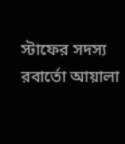স্টাফের সদস্য রবার্তো আয়ালা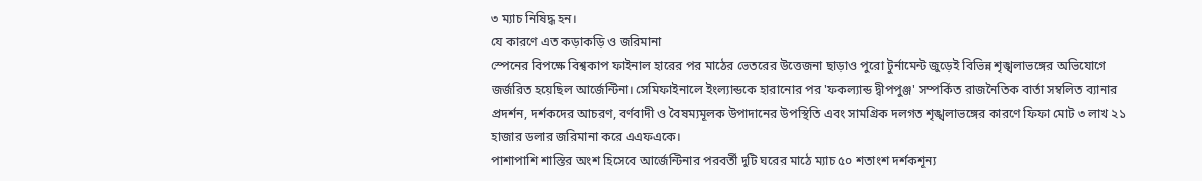৩ ম্যাচ নিষিদ্ধ হন।
যে কারণে এত কড়াকড়ি ও জরিমানা
স্পেনের বিপক্ষে বিশ্বকাপ ফাইনাল হারের পর মাঠের ভেতরের উত্তেজনা ছাড়াও পুরো টুর্নামেন্ট জুড়েই বিভিন্ন শৃঙ্খলাভঙ্গের অভিযোগে জর্জরিত হয়েছিল আর্জেন্টিনা। সেমিফাইনালে ইংল্যান্ডকে হারানোর পর 'ফকল্যান্ড দ্বীপপুঞ্জ' সম্পর্কিত রাজনৈতিক বার্তা সম্বলিত ব্যানার প্রদর্শন, দর্শকদের আচরণ, বর্ণবাদী ও বৈষম্যমূলক উপাদানের উপস্থিতি এবং সামগ্রিক দলগত শৃঙ্খলাভঙ্গের কারণে ফিফা মোট ৩ লাখ ২১ হাজার ডলার জরিমানা করে এএফএকে।
পাশাপাশি শাস্তির অংশ হিসেবে আর্জেন্টিনার পরবর্তী দুটি ঘরের মাঠে ম্যাচ ৫০ শতাংশ দর্শকশূন্য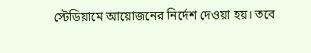স্টেডিয়ামে আয়োজনের নির্দেশ দেওয়া হয়। তবে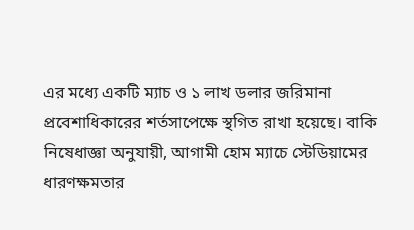এর মধ্যে একটি ম্যাচ ও ১ লাখ ডলার জরিমানা প্রবেশাধিকারের শর্তসাপেক্ষে স্থগিত রাখা হয়েছে। বাকি নিষেধাজ্ঞা অনুযায়ী, আগামী হোম ম্যাচে স্টেডিয়ামের ধারণক্ষমতার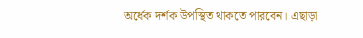অর্ধেক দর্শক উপস্থিত থাকতে পারবেন। এছাড়া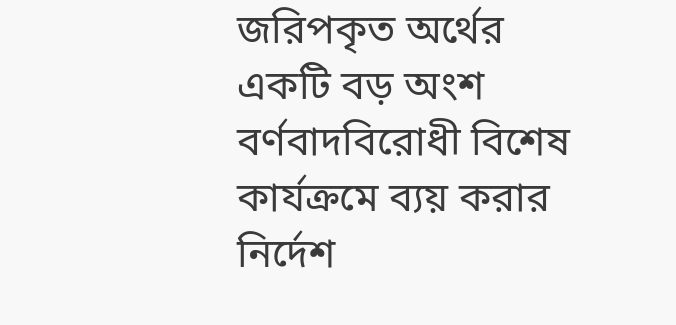জরিপকৃত অর্থের একটি বড় অংশ বর্ণবাদবিরোধী বিশেষ কার্যক্রমে ব্যয় করার নির্দেশ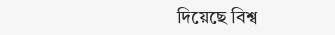দিয়েছে বিশ্ব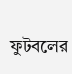ফুটবলের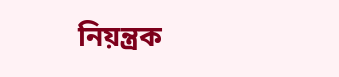নিয়ন্ত্রক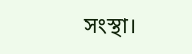সংস্থা।